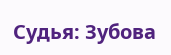Судья: Зубова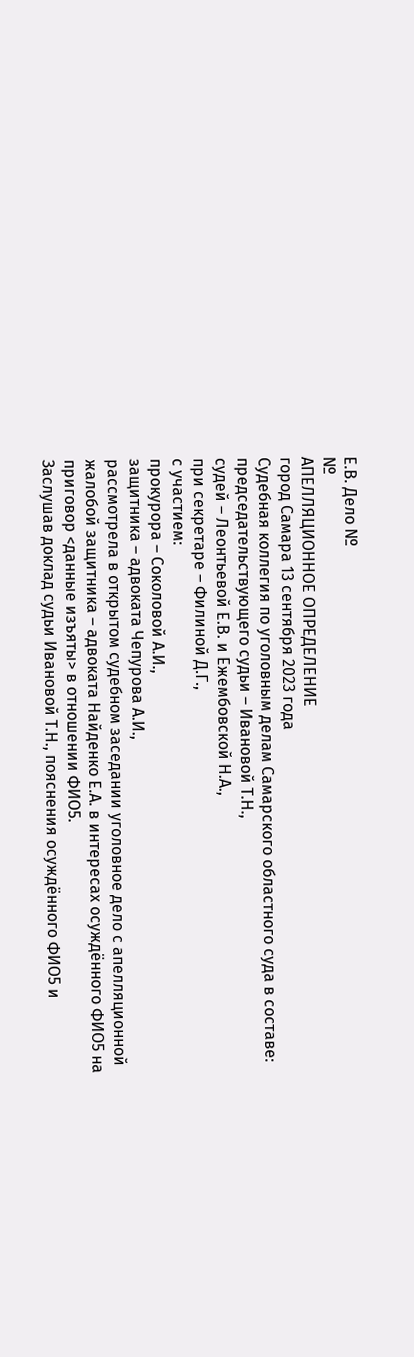Е.В. Дело №
№
АПЕЛЛЯЦИОННОЕ ОПРЕДЕЛЕНИЕ
город Самара 13 сентября 2023 года
Судебная коллегия по уголовным делам Самарского областного суда в составе:
председательствующего судьи – Ивановой Т.Н.,
судей – Леонтьевой Е.В. и Ежембовской Н.А.,
при секретаре – Филиной Д.Г.,
с участием:
прокурора – Соколовой А.И.,
защитника – адвоката Чепурова А.И.,
рассмотрела в открытом судебном заседании уголовное дело с апелляционной жалобой защитника – адвоката Найденко Е.А. в интересах осуждённого ФИО5 на приговор <данные изъяты> в отношении ФИО5.
Заслушав доклад судьи Ивановой Т.Н., пояснения осуждённого ФИО5 и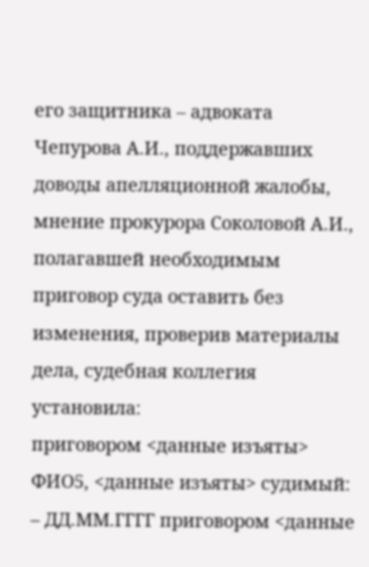его защитника – адвоката Чепурова А.И., поддержавших доводы апелляционной жалобы, мнение прокурора Соколовой А.И., полагавшей необходимым приговор суда оставить без изменения, проверив материалы дела, судебная коллегия
установила:
приговором <данные изъяты>
ФИО5, <данные изъяты> судимый:
– ДД.ММ.ГГГГ приговором <данные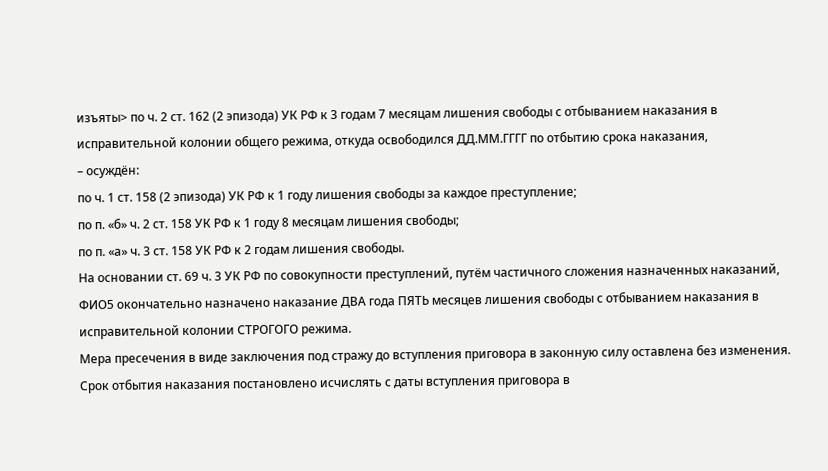изъяты> по ч. 2 ст. 162 (2 эпизода) УК РФ к 3 годам 7 месяцам лишения свободы с отбыванием наказания в исправительной колонии общего режима, откуда освободился ДД.ММ.ГГГГ по отбытию срока наказания,
– осуждён:
по ч. 1 ст. 158 (2 эпизода) УК РФ к 1 году лишения свободы за каждое преступление;
по п. «б» ч. 2 ст. 158 УК РФ к 1 году 8 месяцам лишения свободы;
по п. «а» ч. 3 ст. 158 УК РФ к 2 годам лишения свободы.
На основании ст. 69 ч. 3 УК РФ по совокупности преступлений, путём частичного сложения назначенных наказаний, ФИО5 окончательно назначено наказание ДВА года ПЯТЬ месяцев лишения свободы с отбыванием наказания в исправительной колонии СТРОГОГО режима.
Мера пресечения в виде заключения под стражу до вступления приговора в законную силу оставлена без изменения.
Срок отбытия наказания постановлено исчислять с даты вступления приговора в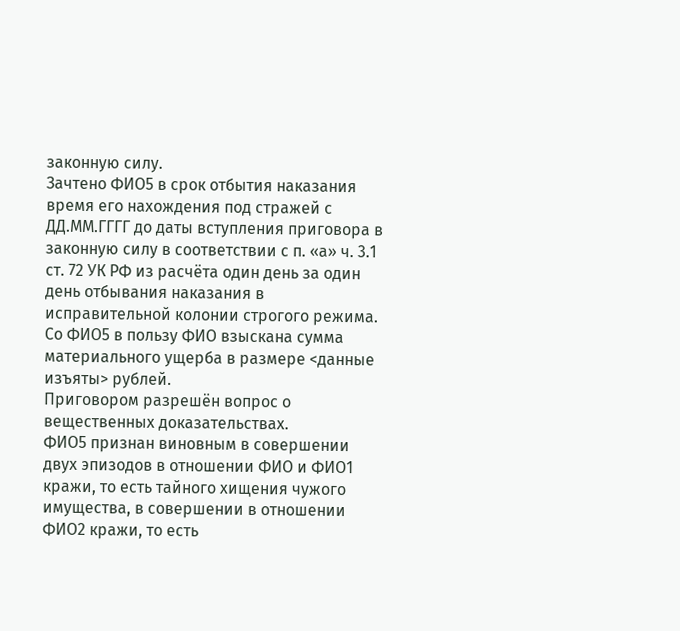законную силу.
Зачтено ФИО5 в срок отбытия наказания время его нахождения под стражей с ДД.ММ.ГГГГ до даты вступления приговора в законную силу в соответствии с п. «а» ч. 3.1 ст. 72 УК РФ из расчёта один день за один день отбывания наказания в исправительной колонии строгого режима.
Со ФИО5 в пользу ФИО взыскана сумма материального ущерба в размере <данные изъяты> рублей.
Приговором разрешён вопрос о вещественных доказательствах.
ФИО5 признан виновным в совершении двух эпизодов в отношении ФИО и ФИО1 кражи, то есть тайного хищения чужого имущества, в совершении в отношении ФИО2 кражи, то есть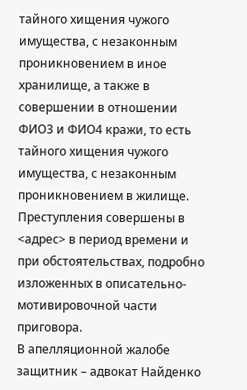тайного хищения чужого имущества, с незаконным проникновением в иное хранилище, а также в совершении в отношении ФИО3 и ФИО4 кражи, то есть тайного хищения чужого имущества, с незаконным проникновением в жилище.
Преступления совершены в <адрес> в период времени и при обстоятельствах, подробно изложенных в описательно-мотивировочной части приговора.
В апелляционной жалобе защитник – адвокат Найденко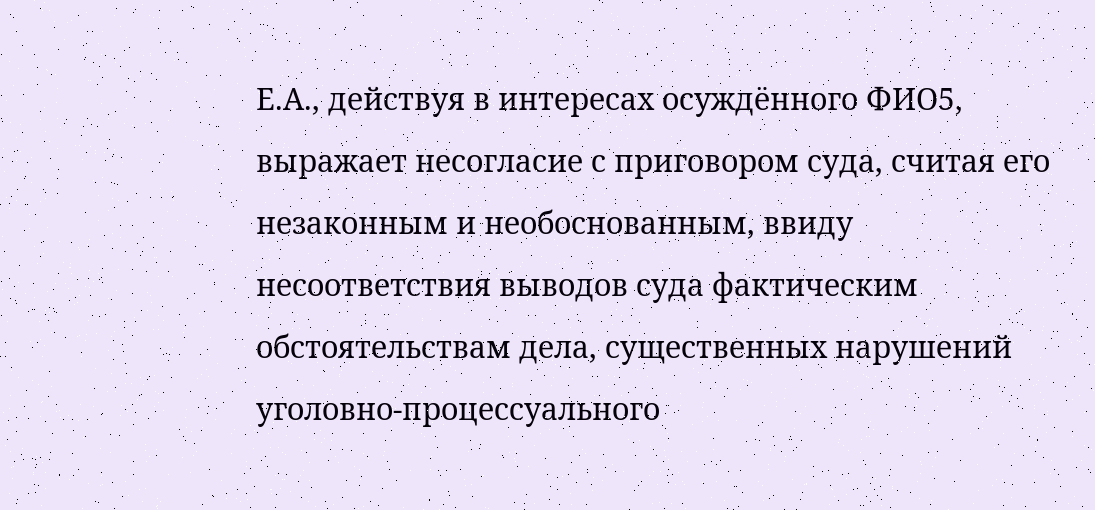Е.А., действуя в интересах осуждённого ФИО5, выражает несогласие с приговором суда, считая его незаконным и необоснованным, ввиду несоответствия выводов суда фактическим обстоятельствам дела, существенных нарушений уголовно-процессуального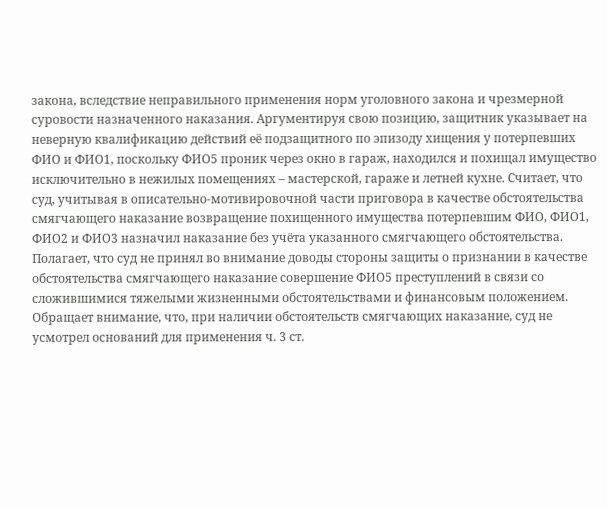закона, вследствие неправильного применения норм уголовного закона и чрезмерной суровости назначенного наказания. Аргументируя свою позицию, защитник указывает на неверную квалификацию действий её подзащитного по эпизоду хищения у потерпевших ФИО и ФИО1, поскольку ФИО5 проник через окно в гараж, находился и похищал имущество исключительно в нежилых помещениях – мастерской, гараже и летней кухне. Считает, что суд, учитывая в описательно-мотивировочной части приговора в качестве обстоятельства смягчающего наказание возвращение похищенного имущества потерпевшим ФИО, ФИО1, ФИО2 и ФИО3 назначил наказание без учёта указанного смягчающего обстоятельства. Полагает, что суд не принял во внимание доводы стороны защиты о признании в качестве обстоятельства смягчающего наказание совершение ФИО5 преступлений в связи со сложившимися тяжелыми жизненными обстоятельствами и финансовым положением. Обращает внимание, что, при наличии обстоятельств смягчающих наказание, суд не усмотрел оснований для применения ч. 3 ст.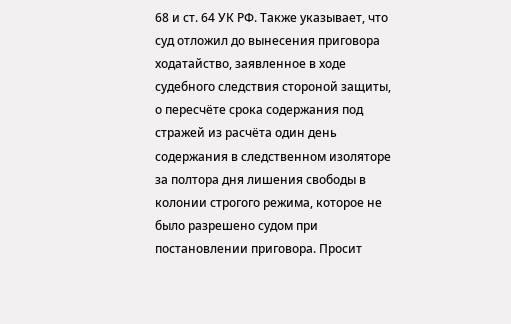68 и ст. 64 УК РФ. Также указывает, что суд отложил до вынесения приговора ходатайство, заявленное в ходе судебного следствия стороной защиты, о пересчёте срока содержания под стражей из расчёта один день содержания в следственном изоляторе за полтора дня лишения свободы в колонии строгого режима, которое не было разрешено судом при постановлении приговора. Просит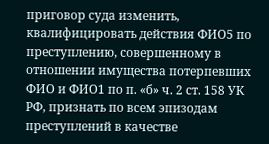приговор суда изменить, квалифицировать действия ФИО5 по преступлению, совершенному в отношении имущества потерпевших ФИО и ФИО1 по п. «б» ч. 2 ст. 158 УК РФ, признать по всем эпизодам преступлений в качестве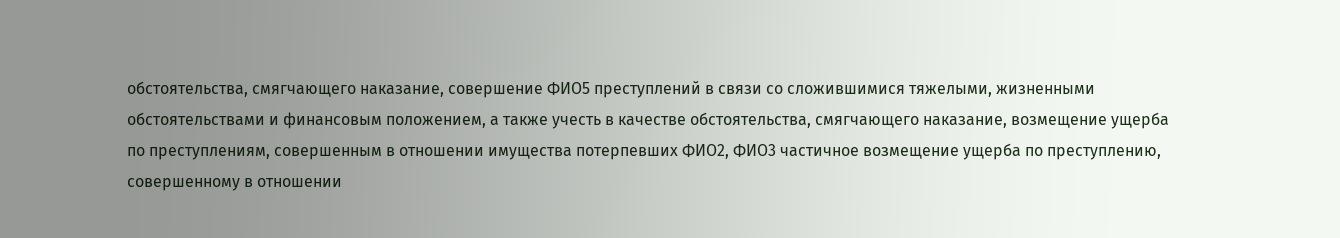обстоятельства, смягчающего наказание, совершение ФИО5 преступлений в связи со сложившимися тяжелыми, жизненными обстоятельствами и финансовым положением, а также учесть в качестве обстоятельства, смягчающего наказание, возмещение ущерба по преступлениям, совершенным в отношении имущества потерпевших ФИО2, ФИО3 частичное возмещение ущерба по преступлению, совершенному в отношении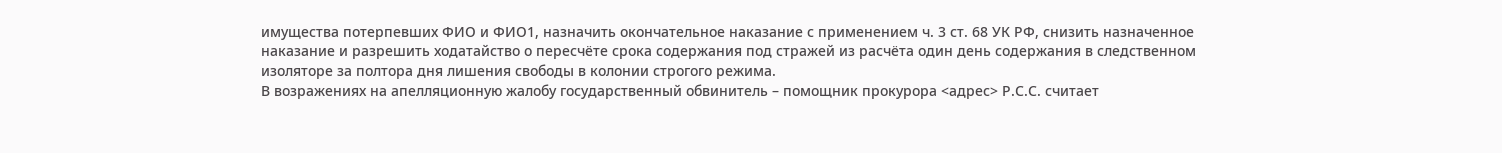имущества потерпевших ФИО и ФИО1, назначить окончательное наказание с применением ч. 3 ст. 68 УК РФ, снизить назначенное наказание и разрешить ходатайство о пересчёте срока содержания под стражей из расчёта один день содержания в следственном изоляторе за полтора дня лишения свободы в колонии строгого режима.
В возражениях на апелляционную жалобу государственный обвинитель – помощник прокурора <адрес> Р.С.С. считает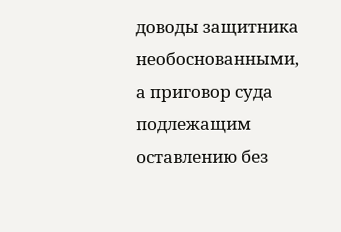доводы защитника необоснованными, а приговор суда подлежащим оставлению без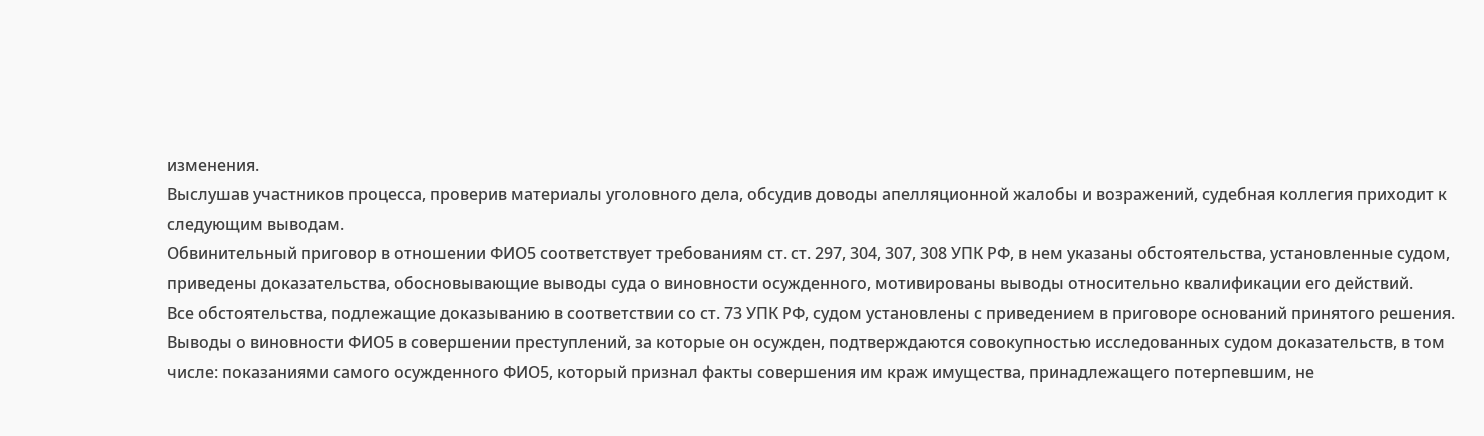изменения.
Выслушав участников процесса, проверив материалы уголовного дела, обсудив доводы апелляционной жалобы и возражений, судебная коллегия приходит к следующим выводам.
Обвинительный приговор в отношении ФИО5 соответствует требованиям ст. ст. 297, 304, 307, 308 УПК РФ, в нем указаны обстоятельства, установленные судом, приведены доказательства, обосновывающие выводы суда о виновности осужденного, мотивированы выводы относительно квалификации его действий.
Все обстоятельства, подлежащие доказыванию в соответствии со ст. 73 УПК РФ, судом установлены с приведением в приговоре оснований принятого решения.
Выводы о виновности ФИО5 в совершении преступлений, за которые он осужден, подтверждаются совокупностью исследованных судом доказательств, в том числе: показаниями самого осужденного ФИО5, который признал факты совершения им краж имущества, принадлежащего потерпевшим, не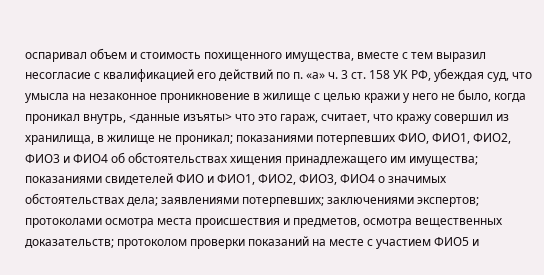оспаривал объем и стоимость похищенного имущества, вместе с тем выразил несогласие с квалификацией его действий по п. «а» ч. 3 ст. 158 УК РФ, убеждая суд, что умысла на незаконное проникновение в жилище с целью кражи у него не было, когда проникал внутрь, <данные изъяты> что это гараж, считает, что кражу совершил из хранилища, в жилище не проникал; показаниями потерпевших ФИО, ФИО1, ФИО2, ФИО3 и ФИО4 об обстоятельствах хищения принадлежащего им имущества; показаниями свидетелей ФИО и ФИО1, ФИО2, ФИО3, ФИО4 о значимых обстоятельствах дела; заявлениями потерпевших; заключениями экспертов; протоколами осмотра места происшествия и предметов, осмотра вещественных доказательств; протоколом проверки показаний на месте с участием ФИО5 и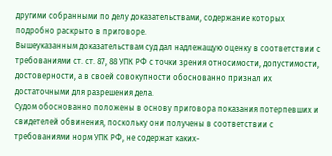другими собранными по делу доказательствами, содержание которых подробно раскрыто в приговоре.
Вышеуказанным доказательствам суд дал надлежащую оценку в соответствии с требованиями ст. ст. 87, 88 УПК РФ с точки зрения относимости, допустимости, достоверности, а в своей совокупности обоснованно признал их достаточными для разрешения дела.
Судом обоснованно положены в основу приговора показания потерпевших и свидетелей обвинения, поскольку они получены в соответствии с требованиями норм УПК РФ, не содержат каких-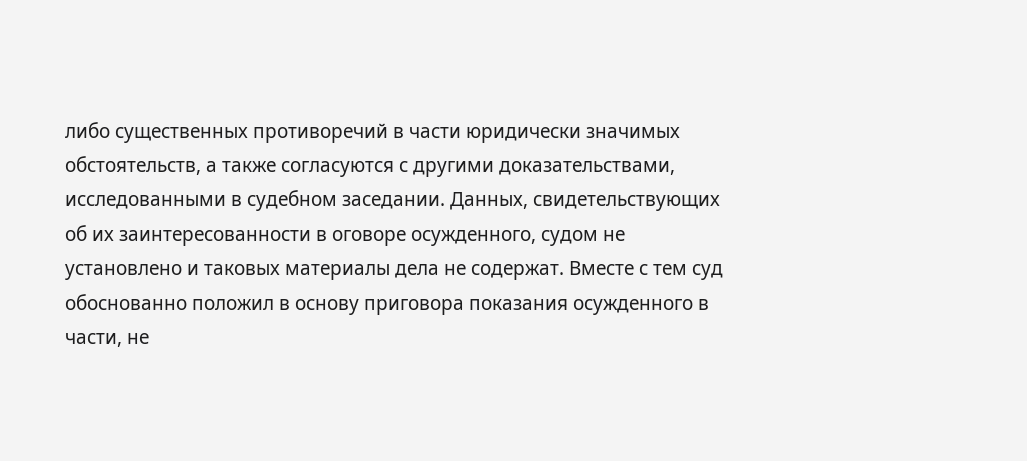либо существенных противоречий в части юридически значимых обстоятельств, а также согласуются с другими доказательствами, исследованными в судебном заседании. Данных, свидетельствующих об их заинтересованности в оговоре осужденного, судом не установлено и таковых материалы дела не содержат. Вместе с тем суд обоснованно положил в основу приговора показания осужденного в части, не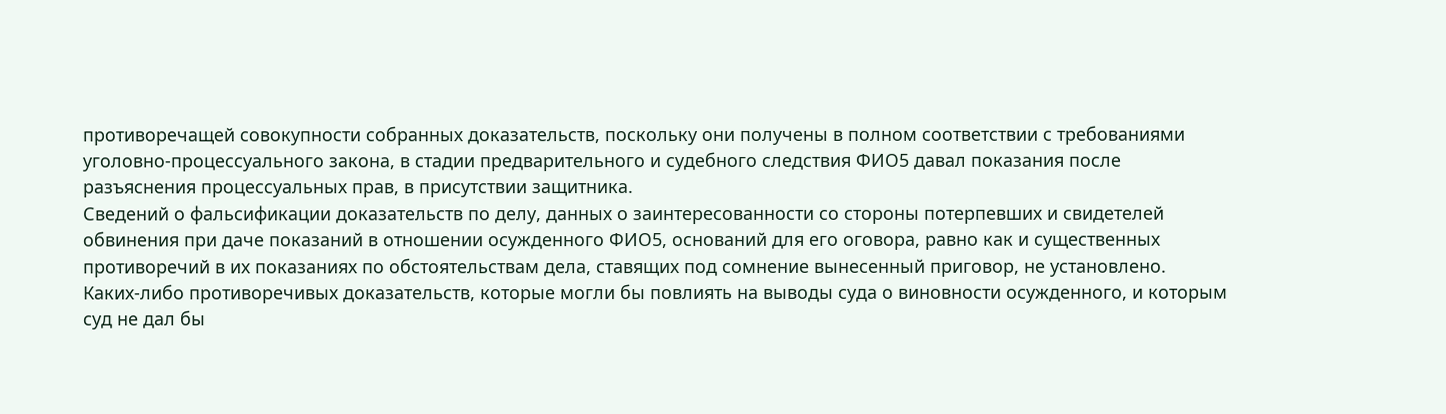противоречащей совокупности собранных доказательств, поскольку они получены в полном соответствии с требованиями уголовно-процессуального закона, в стадии предварительного и судебного следствия ФИО5 давал показания после разъяснения процессуальных прав, в присутствии защитника.
Сведений о фальсификации доказательств по делу, данных о заинтересованности со стороны потерпевших и свидетелей обвинения при даче показаний в отношении осужденного ФИО5, оснований для его оговора, равно как и существенных противоречий в их показаниях по обстоятельствам дела, ставящих под сомнение вынесенный приговор, не установлено.
Каких-либо противоречивых доказательств, которые могли бы повлиять на выводы суда о виновности осужденного, и которым суд не дал бы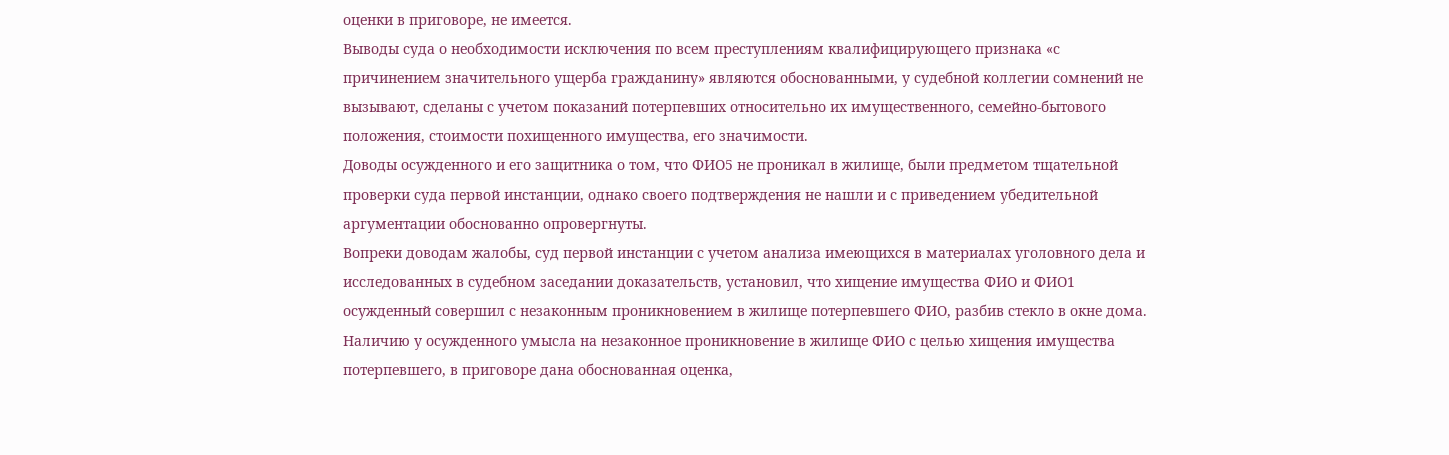оценки в приговоре, не имеется.
Выводы суда о необходимости исключения по всем преступлениям квалифицирующего признака «с причинением значительного ущерба гражданину» являются обоснованными, у судебной коллегии сомнений не вызывают, сделаны с учетом показаний потерпевших относительно их имущественного, семейно-бытового положения, стоимости похищенного имущества, его значимости.
Доводы осужденного и его защитника о том, что ФИО5 не проникал в жилище, были предметом тщательной проверки суда первой инстанции, однако своего подтверждения не нашли и с приведением убедительной аргументации обоснованно опровергнуты.
Вопреки доводам жалобы, суд первой инстанции с учетом анализа имеющихся в материалах уголовного дела и исследованных в судебном заседании доказательств, установил, что хищение имущества ФИО и ФИО1 осужденный совершил с незаконным проникновением в жилище потерпевшего ФИО, разбив стекло в окне дома. Наличию у осужденного умысла на незаконное проникновение в жилище ФИО с целью хищения имущества потерпевшего, в приговоре дана обоснованная оценка,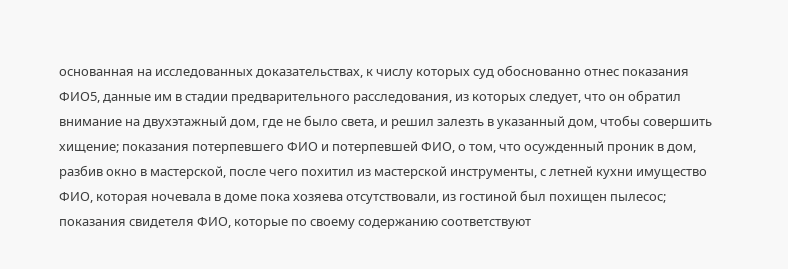основанная на исследованных доказательствах, к числу которых суд обоснованно отнес показания ФИО5, данные им в стадии предварительного расследования, из которых следует, что он обратил внимание на двухэтажный дом, где не было света, и решил залезть в указанный дом, чтобы совершить хищение; показания потерпевшего ФИО и потерпевшей ФИО, о том, что осужденный проник в дом, разбив окно в мастерской, после чего похитил из мастерской инструменты, с летней кухни имущество ФИО, которая ночевала в доме пока хозяева отсутствовали, из гостиной был похищен пылесос; показания свидетеля ФИО, которые по своему содержанию соответствуют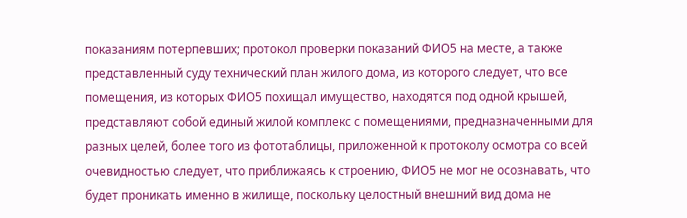показаниям потерпевших; протокол проверки показаний ФИО5 на месте, а также представленный суду технический план жилого дома, из которого следует, что все помещения, из которых ФИО5 похищал имущество, находятся под одной крышей, представляют собой единый жилой комплекс с помещениями, предназначенными для разных целей, более того из фототаблицы, приложенной к протоколу осмотра со всей очевидностью следует, что приближаясь к строению, ФИО5 не мог не осознавать, что будет проникать именно в жилище, поскольку целостный внешний вид дома не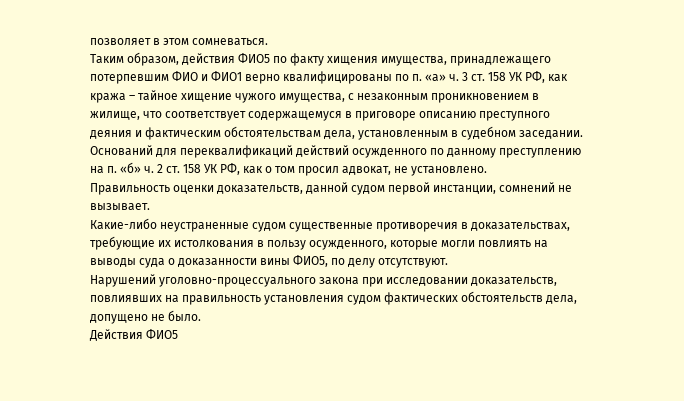позволяет в этом сомневаться.
Таким образом, действия ФИО5 по факту хищения имущества, принадлежащего потерпевшим ФИО и ФИО1 верно квалифицированы по п. «а» ч. 3 ст. 158 УК РФ, как кража – тайное хищение чужого имущества, с незаконным проникновением в жилище, что соответствует содержащемуся в приговоре описанию преступного деяния и фактическим обстоятельствам дела, установленным в судебном заседании. Оснований для переквалификаций действий осужденного по данному преступлению на п. «б» ч. 2 ст. 158 УК РФ, как о том просил адвокат, не установлено.
Правильность оценки доказательств, данной судом первой инстанции, сомнений не вызывает.
Какие-либо неустраненные судом существенные противоречия в доказательствах, требующие их истолкования в пользу осужденного, которые могли повлиять на выводы суда о доказанности вины ФИО5, по делу отсутствуют.
Нарушений уголовно-процессуального закона при исследовании доказательств, повлиявших на правильность установления судом фактических обстоятельств дела, допущено не было.
Действия ФИО5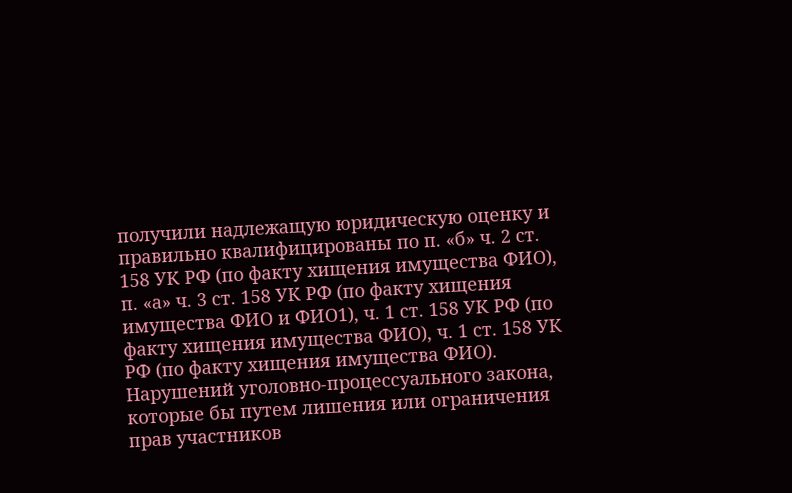получили надлежащую юридическую оценку и правильно квалифицированы по п. «б» ч. 2 ст. 158 УК РФ (по факту хищения имущества ФИО), п. «а» ч. 3 ст. 158 УК РФ (по факту хищения имущества ФИО и ФИО1), ч. 1 ст. 158 УК РФ (по факту хищения имущества ФИО), ч. 1 ст. 158 УК РФ (по факту хищения имущества ФИО).
Нарушений уголовно-процессуального закона, которые бы путем лишения или ограничения прав участников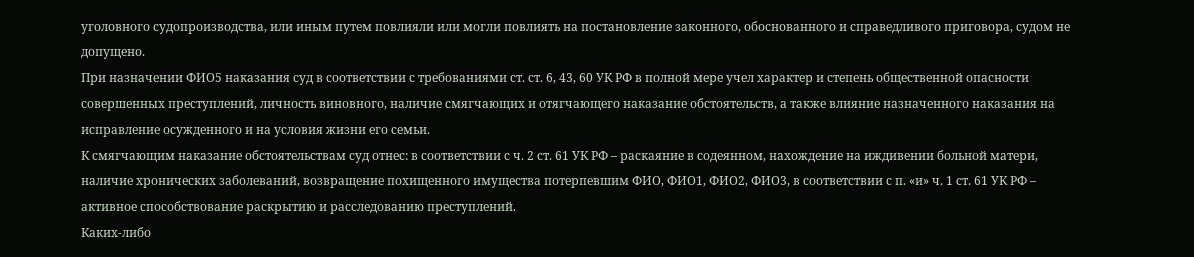уголовного судопроизводства, или иным путем повлияли или могли повлиять на постановление законного, обоснованного и справедливого приговора, судом не допущено.
При назначении ФИО5 наказания суд в соответствии с требованиями ст. ст. 6, 43, 60 УК РФ в полной мере учел характер и степень общественной опасности совершенных преступлений, личность виновного, наличие смягчающих и отягчающего наказание обстоятельств, а также влияние назначенного наказания на исправление осужденного и на условия жизни его семьи.
К смягчающим наказание обстоятельствам суд отнес: в соответствии с ч. 2 ст. 61 УК РФ – раскаяние в содеянном, нахождение на иждивении больной матери, наличие хронических заболеваний, возвращение похищенного имущества потерпевшим ФИО, ФИО1, ФИО2, ФИО3, в соответствии с п. «и» ч. 1 ст. 61 УК РФ – активное способствование раскрытию и расследованию преступлений.
Каких-либо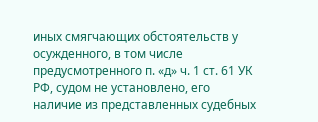иных смягчающих обстоятельств у осужденного, в том числе предусмотренного п. «д» ч. 1 ст. 61 УК РФ, судом не установлено, его наличие из представленных судебных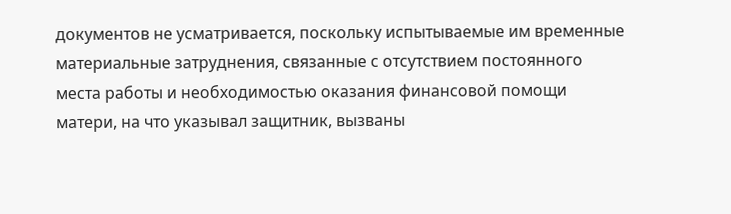документов не усматривается, поскольку испытываемые им временные материальные затруднения, связанные с отсутствием постоянного места работы и необходимостью оказания финансовой помощи матери, на что указывал защитник, вызваны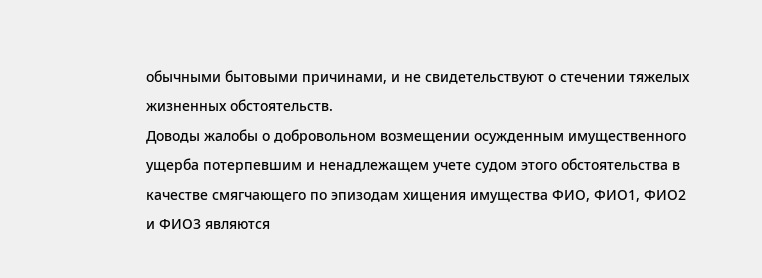обычными бытовыми причинами, и не свидетельствуют о стечении тяжелых жизненных обстоятельств.
Доводы жалобы о добровольном возмещении осужденным имущественного ущерба потерпевшим и ненадлежащем учете судом этого обстоятельства в качестве смягчающего по эпизодам хищения имущества ФИО, ФИО1, ФИО2 и ФИО3 являются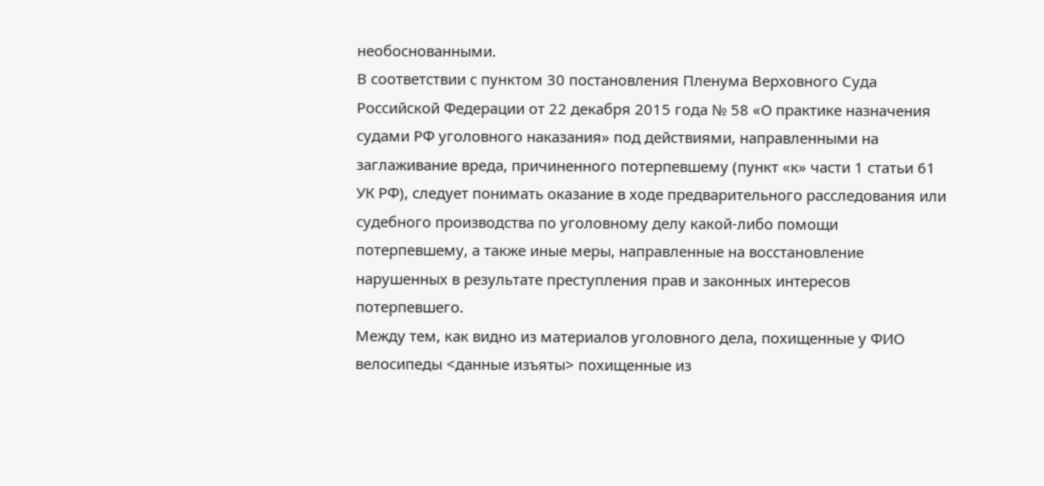необоснованными.
В соответствии с пунктом 30 постановления Пленума Верховного Суда Российской Федерации от 22 декабря 2015 года № 58 «О практике назначения судами РФ уголовного наказания» под действиями, направленными на заглаживание вреда, причиненного потерпевшему (пункт «к» части 1 статьи 61 УК РФ), следует понимать оказание в ходе предварительного расследования или судебного производства по уголовному делу какой-либо помощи потерпевшему, а также иные меры, направленные на восстановление нарушенных в результате преступления прав и законных интересов потерпевшего.
Между тем, как видно из материалов уголовного дела, похищенные у ФИО велосипеды <данные изъяты> похищенные из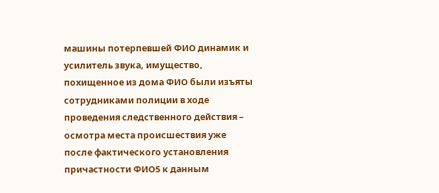машины потерпевшей ФИО динамик и усилитель звука, имущество, похищенное из дома ФИО были изъяты сотрудниками полиции в ходе проведения следственного действия – осмотра места происшествия уже после фактического установления причастности ФИО5 к данным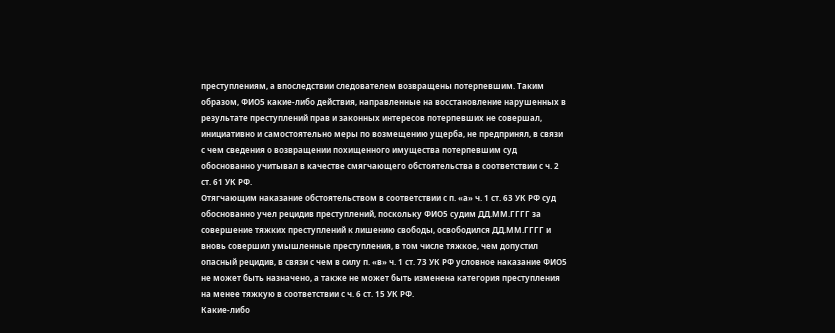преступлениям, а впоследствии следователем возвращены потерпевшим. Таким образом, ФИО5 какие-либо действия, направленные на восстановление нарушенных в результате преступлений прав и законных интересов потерпевших не совершал, инициативно и самостоятельно меры по возмещению ущерба, не предпринял, в связи с чем сведения о возвращении похищенного имущества потерпевшим суд обоснованно учитывал в качестве смягчающего обстоятельства в соответствии с ч. 2 ст. 61 УК РФ.
Отягчающим наказание обстоятельством в соответствии с п. «а» ч. 1 ст. 63 УК РФ суд обоснованно учел рецидив преступлений, поскольку ФИО5 судим ДД.ММ.ГГГГ за совершение тяжких преступлений к лишению свободы, освободился ДД.ММ.ГГГГ и вновь совершил умышленные преступления, в том числе тяжкое, чем допустил опасный рецидив, в связи с чем в силу п. «в» ч. 1 ст. 73 УК РФ условное наказание ФИО5 не может быть назначено, а также не может быть изменена категория преступления на менее тяжкую в соответствии с ч. 6 ст. 15 УК РФ.
Какие-либо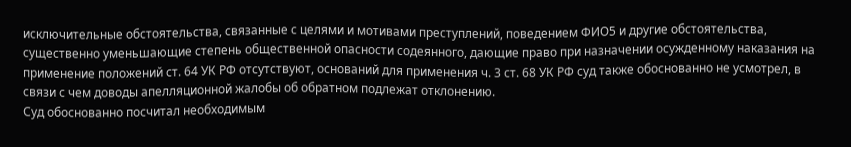исключительные обстоятельства, связанные с целями и мотивами преступлений, поведением ФИО5 и другие обстоятельства, существенно уменьшающие степень общественной опасности содеянного, дающие право при назначении осужденному наказания на применение положений ст. 64 УК РФ отсутствуют, оснований для применения ч. 3 ст. 68 УК РФ суд также обоснованно не усмотрел, в связи с чем доводы апелляционной жалобы об обратном подлежат отклонению.
Суд обоснованно посчитал необходимым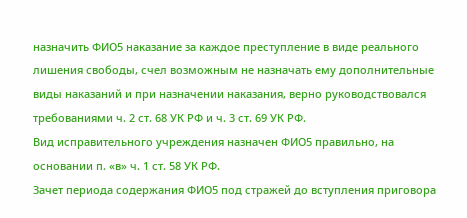назначить ФИО5 наказание за каждое преступление в виде реального лишения свободы, счел возможным не назначать ему дополнительные виды наказаний и при назначении наказания, верно руководствовался требованиями ч. 2 ст. 68 УК РФ и ч. 3 ст. 69 УК РФ.
Вид исправительного учреждения назначен ФИО5 правильно, на основании п. «в» ч. 1 ст. 58 УК РФ.
Зачет периода содержания ФИО5 под стражей до вступления приговора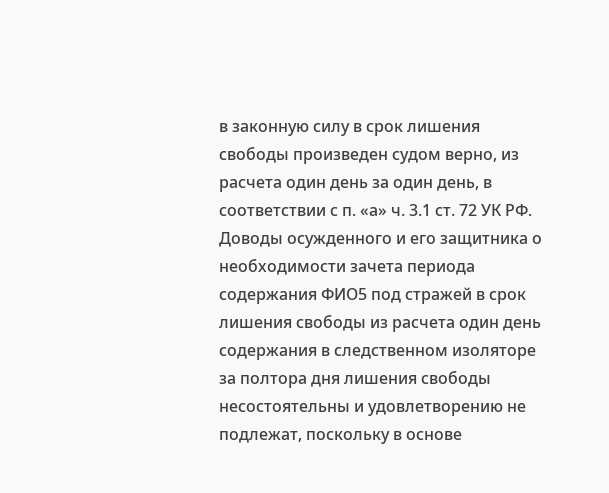в законную силу в срок лишения свободы произведен судом верно, из расчета один день за один день, в соответствии с п. «а» ч. 3.1 ст. 72 УК РФ.
Доводы осужденного и его защитника о необходимости зачета периода содержания ФИО5 под стражей в срок лишения свободы из расчета один день содержания в следственном изоляторе за полтора дня лишения свободы несостоятельны и удовлетворению не подлежат, поскольку в основе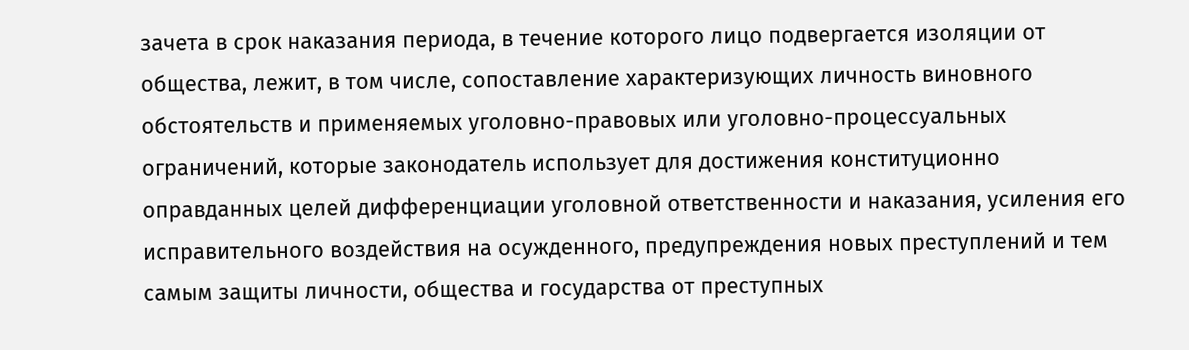зачета в срок наказания периода, в течение которого лицо подвергается изоляции от общества, лежит, в том числе, сопоставление характеризующих личность виновного обстоятельств и применяемых уголовно-правовых или уголовно-процессуальных ограничений, которые законодатель использует для достижения конституционно оправданных целей дифференциации уголовной ответственности и наказания, усиления его исправительного воздействия на осужденного, предупреждения новых преступлений и тем самым защиты личности, общества и государства от преступных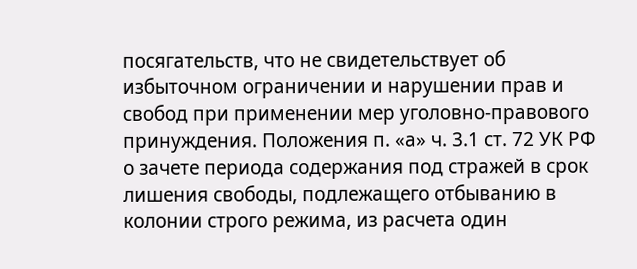посягательств, что не свидетельствует об избыточном ограничении и нарушении прав и свобод при применении мер уголовно-правового принуждения. Положения п. «а» ч. 3.1 ст. 72 УК РФ о зачете периода содержания под стражей в срок лишения свободы, подлежащего отбыванию в колонии строго режима, из расчета один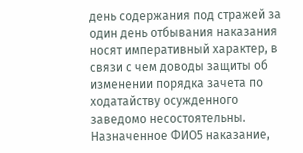день содержания под стражей за один день отбывания наказания носят императивный характер, в связи с чем доводы защиты об изменении порядка зачета по ходатайству осужденного заведомо несостоятельны.
Назначенное ФИО5 наказание,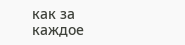как за каждое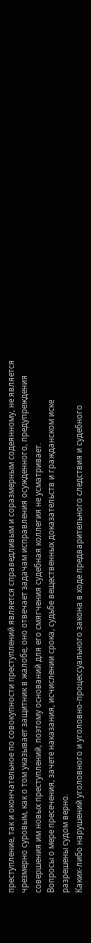преступление, так и окончательное по совокупности преступлений является справедливым и соразмерным содеянному, не является чрезмерно суровым, как о том указывает защитник в жалобе, оно отвечает задачам исправления осужденного, предупреждения совершения им новых преступлений, поэтому оснований для его смягчения судебная коллегия не усматривает.
Вопросы о мере пресечения, зачете наказания, исчислении срока, судьбе вещественных доказательств и гражданском иске разрешены судом верно.
Каких-либо нарушений уголовного и уголовно-процессуального закона в ходе предварительного следствия и судебного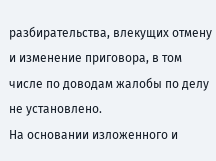разбирательства, влекущих отмену и изменение приговора, в том числе по доводам жалобы по делу не установлено.
На основании изложенного и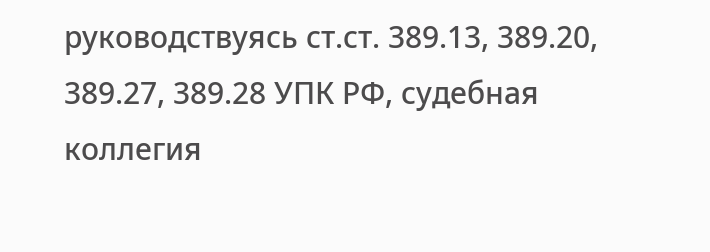руководствуясь ст.ст. 389.13, 389.20, 389.27, 389.28 УПК РФ, судебная коллегия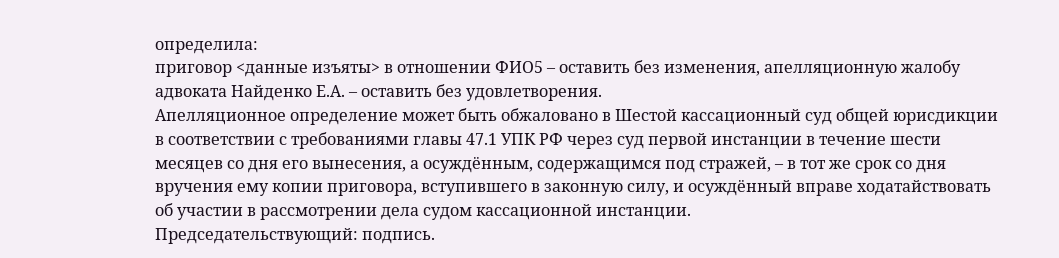определила:
приговор <данные изъяты> в отношении ФИО5 – оставить без изменения, апелляционную жалобу адвоката Найденко Е.А. – оставить без удовлетворения.
Апелляционное определение может быть обжаловано в Шестой кассационный суд общей юрисдикции в соответствии с требованиями главы 47.1 УПК РФ через суд первой инстанции в течение шести месяцев со дня его вынесения, а осуждённым, содержащимся под стражей, – в тот же срок со дня вручения ему копии приговора, вступившего в законную силу, и осуждённый вправе ходатайствовать об участии в рассмотрении дела судом кассационной инстанции.
Председательствующий: подпись.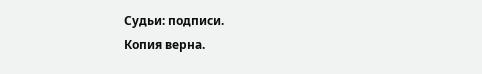Судьи: подписи.
Копия верна.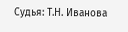Судья: Т.Н. Иванова